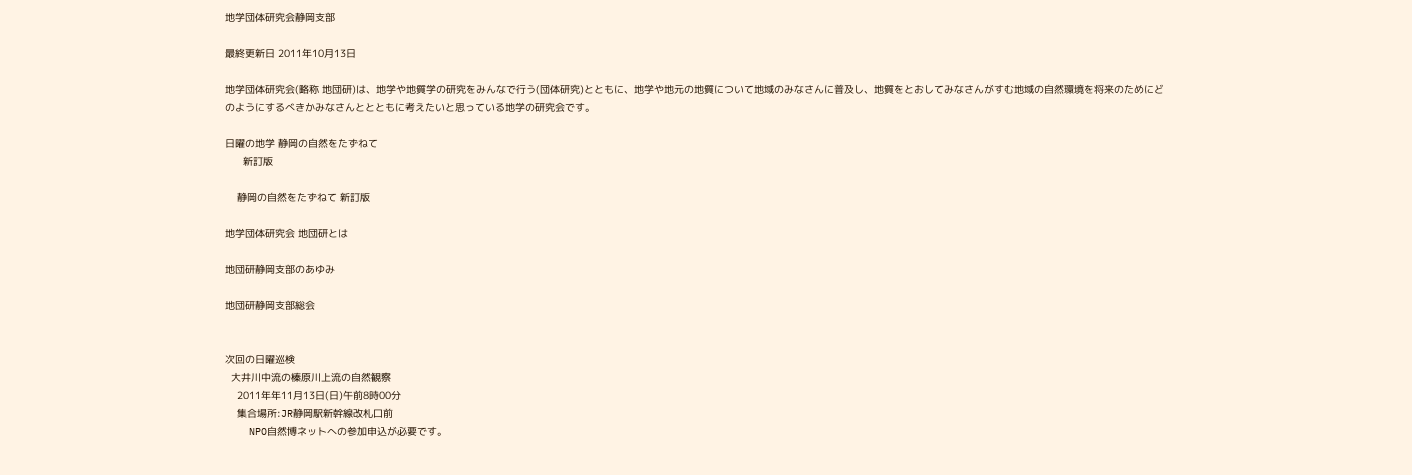地学団体研究会静岡支部

最終更新日 2011年10月13日

地学団体研究会(略称 地団研)は、地学や地質学の研究をみんなで行う(団体研究)とともに、地学や地元の地質について地域のみなさんに普及し、地質をとおしてみなさんがすむ地域の自然環境を将来のためにどのようにするべきかみなさんととともに考えたいと思っている地学の研究会です。

日曜の地学 静岡の自然をたずねて
      新訂版

    静岡の自然をたずねて 新訂版

地学団体研究会 地団研とは

地団研静岡支部のあゆみ

地団研静岡支部総会


次回の日曜巡検
  大井川中流の榛原川上流の自然観察
    2011年年11月13日(日)午前8時00分
    集合場所:JR静岡駅新幹線改札口前
    NPO自然博ネットへの参加申込が必要です。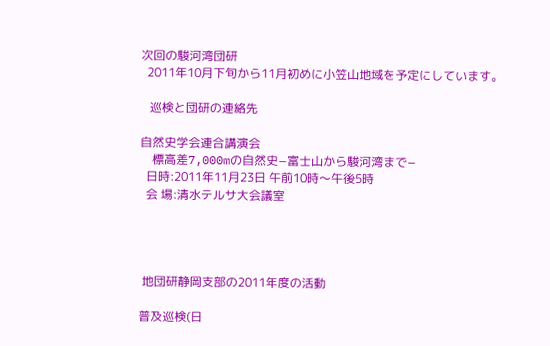次回の駿河湾団研
  2011年10月下旬から11月初めに小笠山地域を予定にしています。

   巡検と団研の連絡先

自然史学会連合講演会
    標高差7,000mの自然史−富士山から駿河湾まで−
  日時:2011年11月23日 午前10時〜午後5時
  会 場:清水テルサ大会議室




 地団研静岡支部の2011年度の活動

普及巡検(日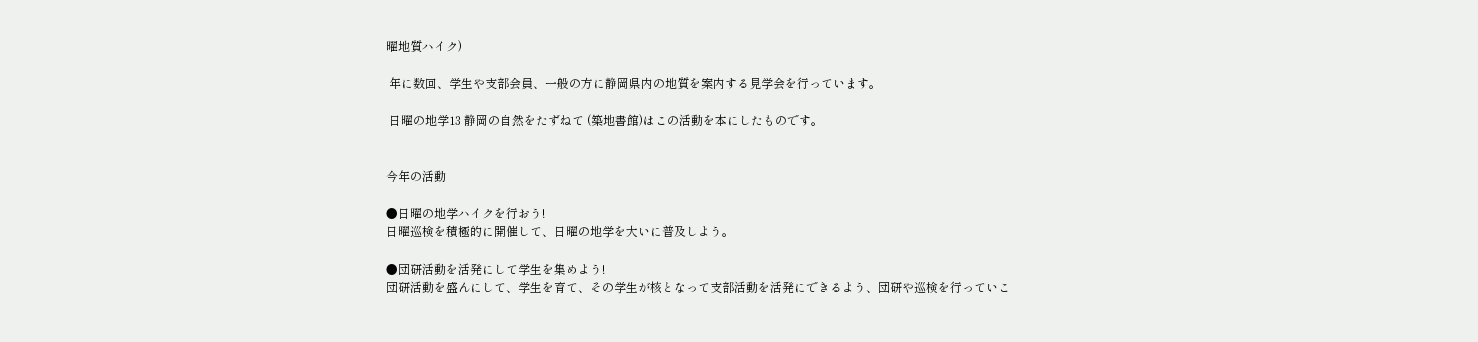曜地質ハイク)

 年に数回、学生や支部会員、一般の方に静岡県内の地質を案内する見学会を行っています。

 日曜の地学13 静岡の自然をたずねて (築地書館)はこの活動を本にしたものです。


今年の活動

●日曜の地学ハイクを行おう!
日曜巡検を積極的に開催して、日曜の地学を大いに普及しよう。

●団研活動を活発にして学生を集めよう!
団研活動を盛んにして、学生を育て、その学生が核となって支部活動を活発にできるよう、団研や巡検を行っていこ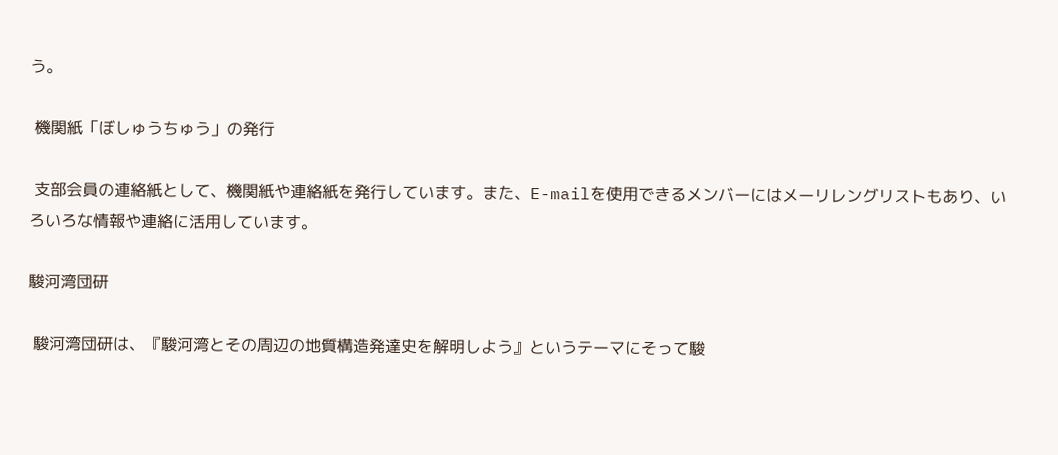う。

 機関紙「ぼしゅうちゅう」の発行

 支部会員の連絡紙として、機関紙や連絡紙を発行しています。また、E-mailを使用できるメンバーにはメーリレングリストもあり、いろいろな情報や連絡に活用しています。

駿河湾団研

 駿河湾団研は、『駿河湾とその周辺の地質構造発達史を解明しよう』というテーマにそって駿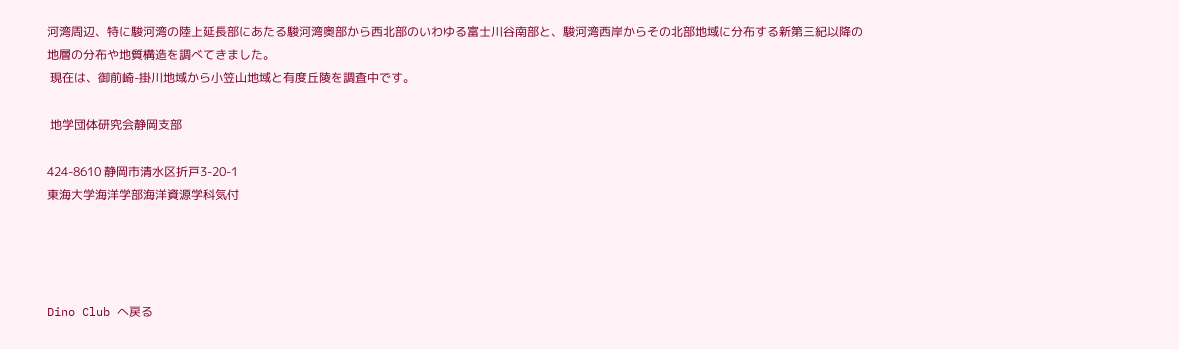河湾周辺、特に駿河湾の陸上延長部にあたる駿河湾奥部から西北部のいわゆる富士川谷南部と、駿河湾西岸からその北部地域に分布する新第三紀以降の地層の分布や地質構造を調べてきました。
 現在は、御前崎-掛川地域から小笠山地域と有度丘陵を調査中です。

 地学団体研究会静岡支部

424-8610 静岡市清水区折戸3-20-1
東海大学海洋学部海洋資源学科気付




Dino Club へ戻る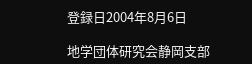登録日2004年8月6日

地学団体研究会静岡支部